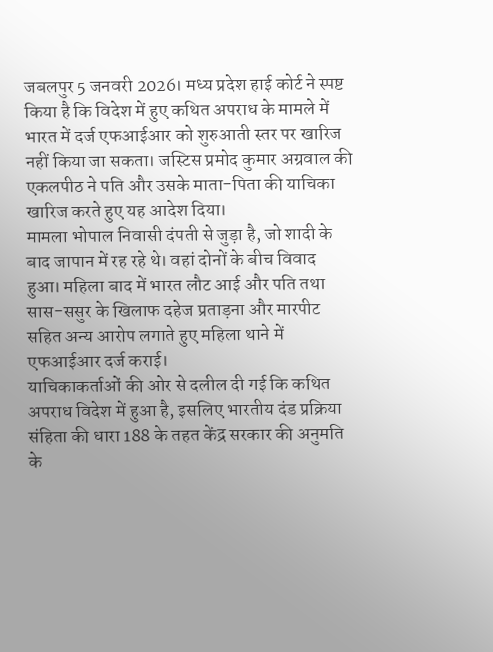जबलपुर 5 जनवरी 2026। मध्य प्रदेश हाई कोर्ट ने स्पष्ट किया है कि विदेश में हुए कथित अपराध के मामले में भारत में दर्ज एफआईआर को शुरुआती स्तर पर खारिज नहीं किया जा सकता। जस्टिस प्रमोद कुमार अग्रवाल की एकलपीठ ने पति और उसके माता-पिता की याचिका खारिज करते हुए यह आदेश दिया।
मामला भोपाल निवासी दंपती से जुड़ा है, जो शादी के बाद जापान में रह रहे थे। वहां दोनों के बीच विवाद हुआ। महिला बाद में भारत लौट आई और पति तथा सास-ससुर के खिलाफ दहेज प्रताड़ना और मारपीट सहित अन्य आरोप लगाते हुए महिला थाने में एफआईआर दर्ज कराई।
याचिकाकर्ताओं की ओर से दलील दी गई कि कथित अपराध विदेश में हुआ है, इसलिए भारतीय दंड प्रक्रिया संहिता की धारा 188 के तहत केंद्र सरकार की अनुमति के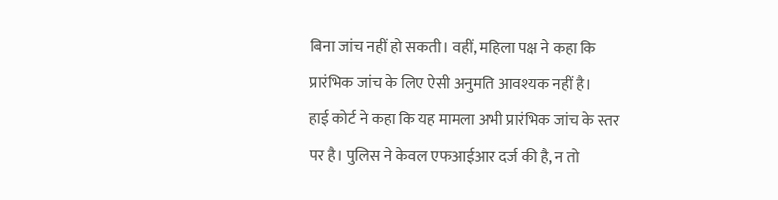बिना जांच नहीं हो सकती। वहीं, महिला पक्ष ने कहा कि प्रारंभिक जांच के लिए ऐसी अनुमति आवश्यक नहीं है।
हाई कोर्ट ने कहा कि यह मामला अभी प्रारंभिक जांच के स्तर पर है। पुलिस ने केवल एफआईआर दर्ज की है, न तो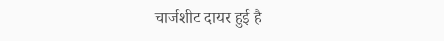चार्जशीट दायर हुई है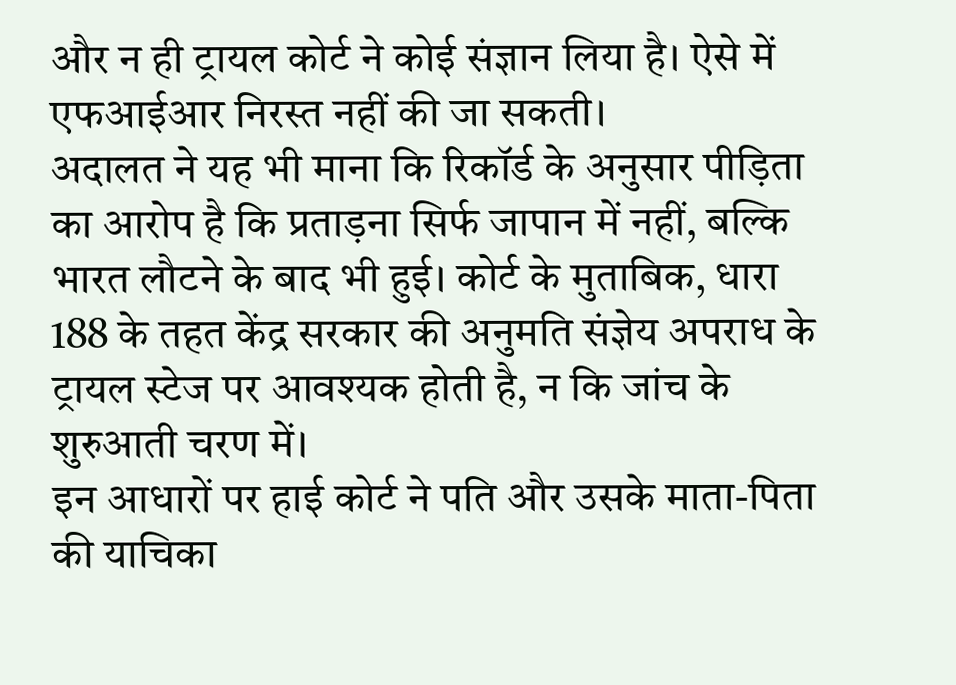और न ही ट्रायल कोर्ट ने कोई संज्ञान लिया है। ऐसे में एफआईआर निरस्त नहीं की जा सकती।
अदालत ने यह भी माना कि रिकॉर्ड के अनुसार पीड़िता का आरोप है कि प्रताड़ना सिर्फ जापान में नहीं, बल्कि भारत लौटने के बाद भी हुई। कोर्ट के मुताबिक, धारा 188 के तहत केंद्र सरकार की अनुमति संज्ञेय अपराध के ट्रायल स्टेज पर आवश्यक होती है, न कि जांच के शुरुआती चरण में।
इन आधारों पर हाई कोर्ट ने पति और उसके माता-पिता की याचिका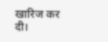खारिज कर दी।